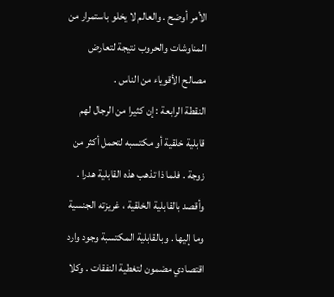الأمر أوضح . والعالم لا يخلو باستمرار من المناوشات والحروب نتيجة لتعارض مصالح الأقوياء من الناس .
النقطة الرابعة : إن كثيرا من الرجال لهم قابلية خلقية أو مكتسبه لتحمل أكثر من زوجة . فلما ذا تذهب هذه القابلية هدرا .
وأقصد بالقابلية الخلقية ، غريزته الجنسية وما إليها . وبالقابلية المكتسبة وجود وارد اقتصادي مضمون لتغطية النفقات . وكلا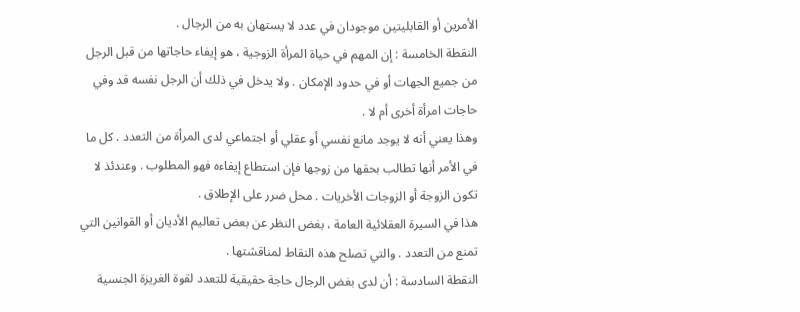الأمرين أو القابليتين موجودان في عدد لا يستهان به من الرجال .
النقطة الخامسة : إن المهم في حياة المرأة الزوجية ، هو إيفاء حاجاتها من قبل الرجل من جميع الجهات أو في حدود الإمكان . ولا يدخل في ذلك أن الرجل نفسه قد وفي حاجات امرأة أخرى أم لا .
وهذا يعني أنه لا يوجد مانع نفسي أو عقلي أو اجتماعي لدى المرأة من التعدد . كل ما في الأمر أنها تطالب بحقها من زوجها فإن استطاع إيفاءه فهو المطلوب . وعندئذ لا تكون الزوجة أو الزوجات الأخريات . محل ضرر على الإطلاق .
هذا في السيرة العقلائية العامة ، بغض النظر عن بعض تعاليم الأديان أو القوانين التي تمنع من التعدد . والتي تصلح هذه النقاط لمناقشتها .
النقطة السادسة : أن لدى بغض الرجال حاجة حقيقية للتعدد لقوة الغريزة الجنسية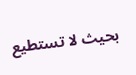بحيث لا تستطيع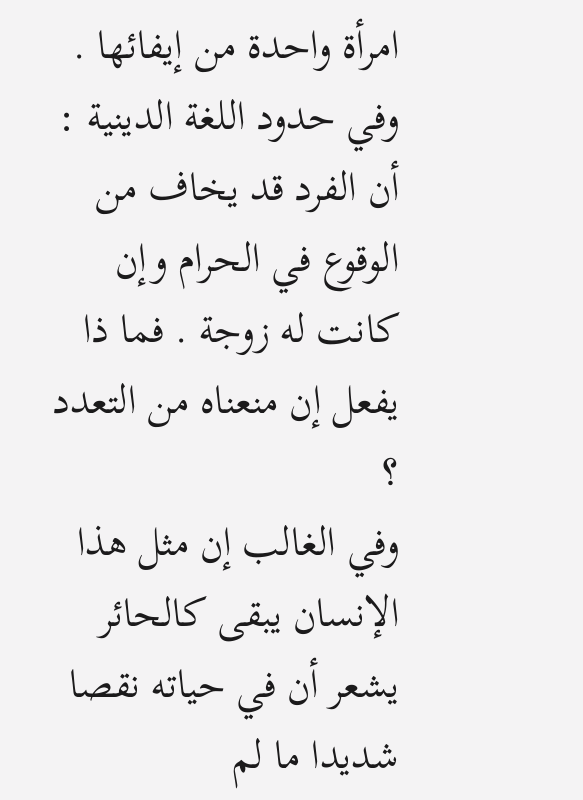امرأة واحدة من إيفائها .
وفي حدود اللغة الدينية : أن الفرد قد يخاف من الوقوع في الحرام وإن كانت له زوجة . فما ذا يفعل إن منعناه من التعدد ؟
وفي الغالب إن مثل هذا الإنسان يبقى كالحائر يشعر أن في حياته نقصا شديدا ما لم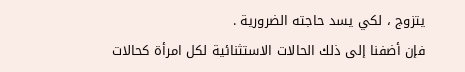يتزوج ، لكي يسد حاجته الضرورية .
فإن أضفنا إلى ذلك الحالات الاستثنائية لكل امرأة كحالات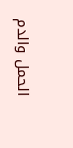الحمل والدم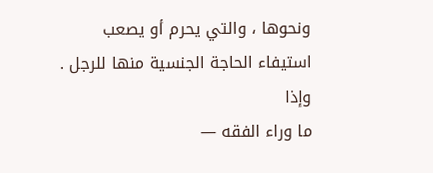ونحوها ، والتي يحرم أو يصعب استيفاء الحاجة الجنسية منها للرجل . وإذا
ما وراء الفقه —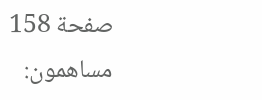صفحة 158
مساهمون: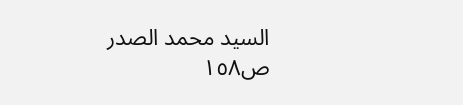السيد محمد الصدر
ص١٥٨